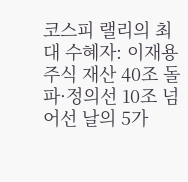코스피 랠리의 최대 수혜자: 이재용 주식 재산 40조 돌파·정의선 10조 넘어선 날의 5가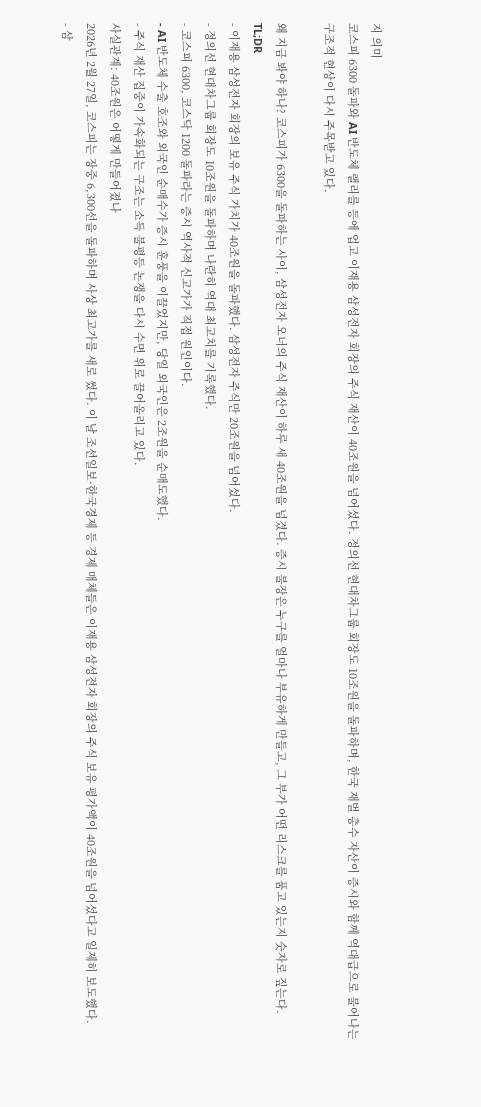지 의미
코스피 6300 돌파와 AI 반도체 랠리를 등에 업고 이재용 삼성전자 회장의 주식 재산이 40조원을 넘어섰다. 정의선 현대차그룹 회장도 10조원을 돌파하며, 한국 재벌 총수 자산이 증시와 함께 역대급으로 불어나는 구조적 현상이 다시 주목받고 있다.

왜 지금 봐야 하나? 코스피가 6300을 돌파하는 사이, 삼성전자 오너의 주식 재산이 하루 새 40조원을 넘겼다. 증시 불장은 누구를 얼마나 부유하게 만들고, 그 부가 어떤 리스크를 품고 있는지 숫자로 짚는다.
TL;DR
- 이재용 삼성전자 회장의 보유 주식 가치가 40조원을 돌파했다. 삼성전자 주식만 20조원을 넘어섰다.
- 정의선 현대차그룹 회장도 10조원을 돌파하며 나란히 역대 최고치를 기록했다.
- 코스피 6300, 코스닥 1200 돌파라는 증시 역사적 신고가가 직접 원인이다.
- AI 반도체 수출 호조와 외국인 순매수가 증시 훈풍을 이끌었지만, 당일 외국인은 2조원을 순매도했다.
- 주식 재산 집중이 가속화되는 구조는 소득 불평등 논쟁을 다시 수면 위로 끌어올리고 있다.
사실관계: 40조원은 어떻게 만들어졌나
2026년 2월 27일, 코스피는 장중 6,300선을 돌파하며 사상 최고가를 새로 썼다. 이 날 조선일보·한국경제 등 경제 매체들은 이재용 삼성전자 회장의 주식 보유 평가액이 40조원을 넘어섰다고 일제히 보도했다.
- 삼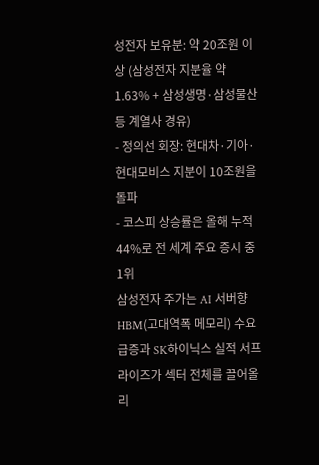성전자 보유분: 약 20조원 이상 (삼성전자 지분율 약 1.63% + 삼성생명·삼성물산 등 계열사 경유)
- 정의선 회장: 현대차·기아·현대모비스 지분이 10조원을 돌파
- 코스피 상승률은 올해 누적 44%로 전 세계 주요 증시 중 1위
삼성전자 주가는 AI 서버향 HBM(고대역폭 메모리) 수요 급증과 SK하이닉스 실적 서프라이즈가 섹터 전체를 끌어올리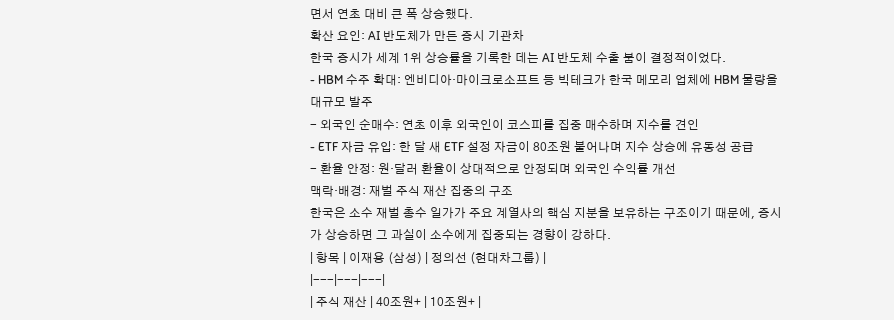면서 연초 대비 큰 폭 상승했다.
확산 요인: AI 반도체가 만든 증시 기관차
한국 증시가 세계 1위 상승률을 기록한 데는 AI 반도체 수출 붐이 결정적이었다.
- HBM 수주 확대: 엔비디아·마이크로소프트 등 빅테크가 한국 메모리 업체에 HBM 물량을 대규모 발주
- 외국인 순매수: 연초 이후 외국인이 코스피를 집중 매수하며 지수를 견인
- ETF 자금 유입: 한 달 새 ETF 설정 자금이 80조원 불어나며 지수 상승에 유동성 공급
- 환율 안정: 원·달러 환율이 상대적으로 안정되며 외국인 수익률 개선
맥락·배경: 재벌 주식 재산 집중의 구조
한국은 소수 재벌 총수 일가가 주요 계열사의 핵심 지분을 보유하는 구조이기 때문에, 증시가 상승하면 그 과실이 소수에게 집중되는 경향이 강하다.
| 항목 | 이재용 (삼성) | 정의선 (현대차그룹) |
|---|---|---|
| 주식 재산 | 40조원+ | 10조원+ |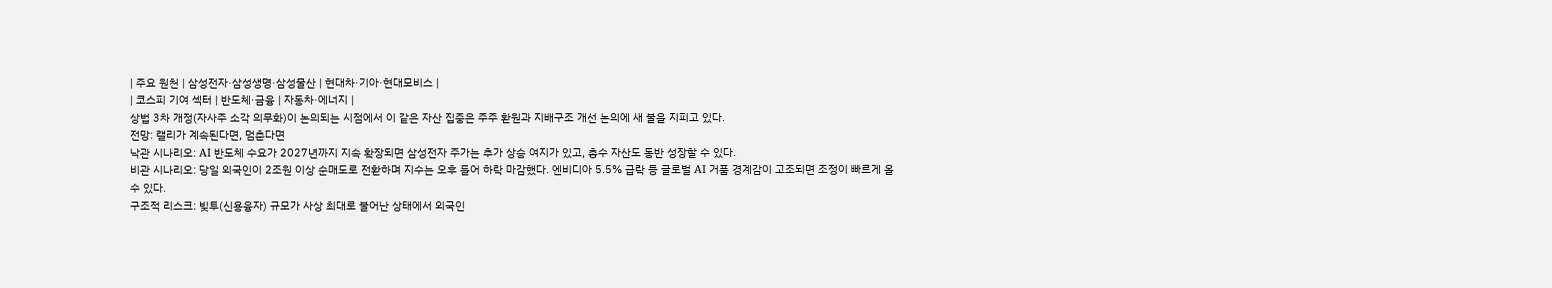| 주요 원천 | 삼성전자·삼성생명·삼성물산 | 현대차·기아·현대모비스 |
| 코스피 기여 섹터 | 반도체·금융 | 자동차·에너지 |
상법 3차 개정(자사주 소각 의무화)이 논의되는 시점에서 이 같은 자산 집중은 주주 환원과 지배구조 개선 논의에 새 불을 지피고 있다.
전망: 랠리가 계속된다면, 멈춘다면
낙관 시나리오: AI 반도체 수요가 2027년까지 지속 확장되면 삼성전자 주가는 추가 상승 여지가 있고, 총수 자산도 동반 성장할 수 있다.
비관 시나리오: 당일 외국인이 2조원 이상 순매도로 전환하며 지수는 오후 들어 하락 마감했다. 엔비디아 5.5% 급락 등 글로벌 AI 거품 경계감이 고조되면 조정이 빠르게 올 수 있다.
구조적 리스크: 빚투(신용융자) 규모가 사상 최대로 불어난 상태에서 외국인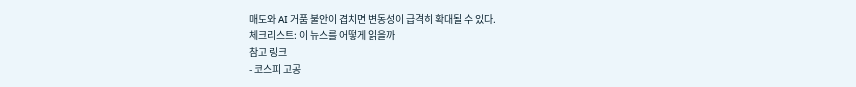매도와 AI 거품 불안이 겹치면 변동성이 급격히 확대될 수 있다.
체크리스트: 이 뉴스를 어떻게 읽을까
참고 링크
- 코스피 고공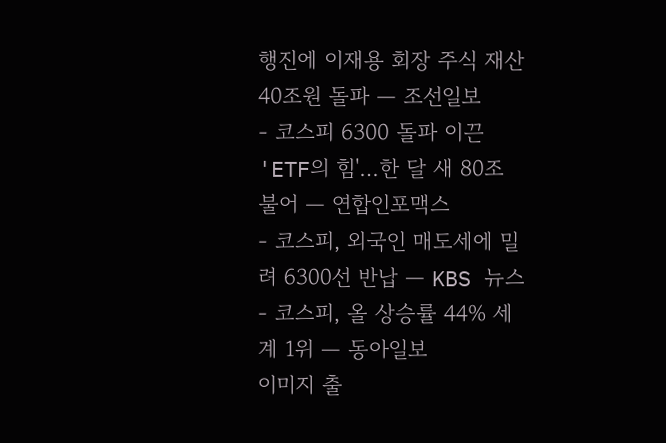행진에 이재용 회장 주식 재산 40조원 돌파 — 조선일보
- 코스피 6300 돌파 이끈 'ETF의 힘'…한 달 새 80조 불어 — 연합인포맥스
- 코스피, 외국인 매도세에 밀려 6300선 반납 — KBS 뉴스
- 코스피, 올 상승률 44% 세계 1위 — 동아일보
이미지 출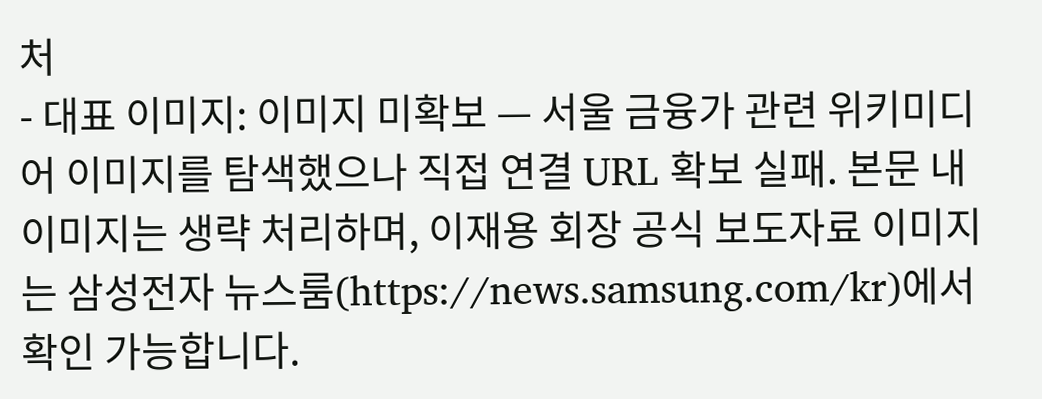처
- 대표 이미지: 이미지 미확보 — 서울 금융가 관련 위키미디어 이미지를 탐색했으나 직접 연결 URL 확보 실패. 본문 내 이미지는 생략 처리하며, 이재용 회장 공식 보도자료 이미지는 삼성전자 뉴스룸(https://news.samsung.com/kr)에서 확인 가능합니다.